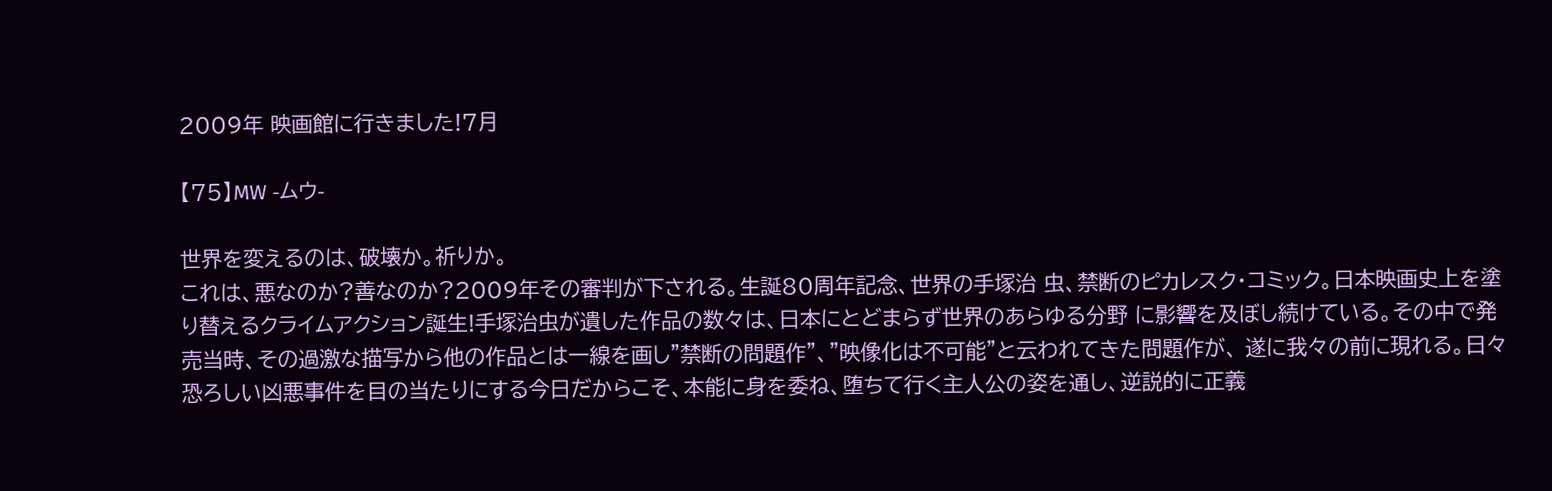2009年 映画館に行きました!7月

【75】MW -ムウ-

世界を変えるのは、破壊か。祈りか。
これは、悪なのか?善なのか?2009年その審判が下される。生誕80周年記念、世界の手塚治 虫、禁断のピカレスク・コミック。日本映画史上を塗り替えるクライムアクション誕生!手塚治虫が遺した作品の数々は、日本にとどまらず世界のあらゆる分野 に影響を及ぼし続けている。その中で発売当時、その過激な描写から他の作品とは一線を画し"禁断の問題作"、"映像化は不可能"と云われてきた問題作が、 遂に我々の前に現れる。日々恐ろしい凶悪事件を目の当たりにする今日だからこそ、本能に身を委ね、堕ちて行く主人公の姿を通し、逆説的に正義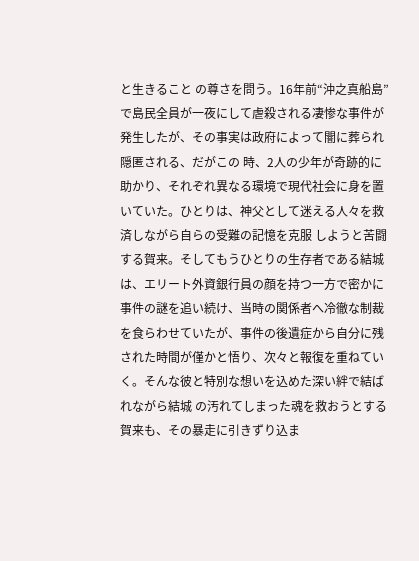と生きること の尊さを問う。16年前“沖之真船島”で島民全員が一夜にして虐殺される凄惨な事件が発生したが、その事実は政府によって闇に葬られ隠匿される、だがこの 時、2人の少年が奇跡的に助かり、それぞれ異なる環境で現代社会に身を置いていた。ひとりは、神父として迷える人々を救済しながら自らの受難の記憶を克服 しようと苦闘する賀来。そしてもうひとりの生存者である結城は、エリート外資銀行員の顔を持つ一方で密かに事件の謎を追い続け、当時の関係者へ冷徹な制裁 を食らわせていたが、事件の後遺症から自分に残された時間が僅かと悟り、次々と報復を重ねていく。そんな彼と特別な想いを込めた深い絆で結ばれながら結城 の汚れてしまった魂を救おうとする賀来も、その暴走に引きずり込ま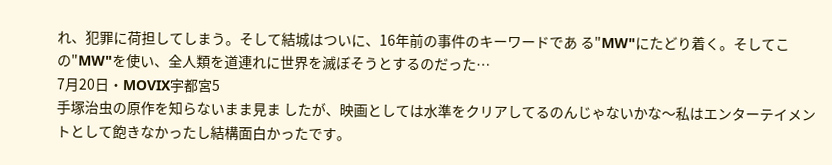れ、犯罪に荷担してしまう。そして結城はついに、16年前の事件のキーワードであ る"MW"にたどり着く。そしてこの"MW"を使い、全人類を道連れに世界を滅ぼそうとするのだった…
7月20日・MOVIX宇都宮5
手塚治虫の原作を知らないまま見ま したが、映画としては水準をクリアしてるのんじゃないかな〜私はエンターテイメントとして飽きなかったし結構面白かったです。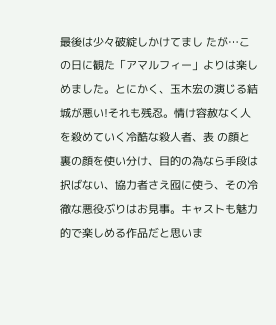最後は少々破綻しかけてまし たが…この日に観た「アマルフィー」よりは楽しめました。とにかく、玉木宏の演じる結城が悪い!それも残忍。情け容赦なく人を殺めていく冷酷な殺人者、表 の顔と裏の顔を使い分け、目的の為なら手段は択ばない、協力者さえ囮に使う、その冷徹な悪役ぶりはお見事。キャストも魅力的で楽しめる作品だと思いま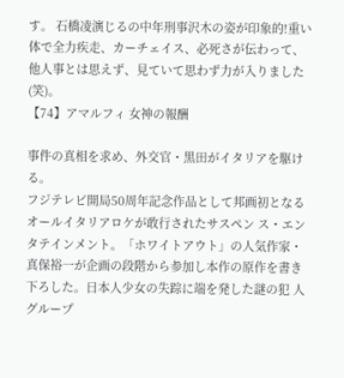す。 石橋凌演じるの中年刑事沢木の姿が印象的!重い体で全力疾走、カーチェイス、必死さが伝わって、他人事とは思えず、見ていて思わず力が入りました(笑)。
【74】アマルフィ 女神の報酬

事件の真相を求め、外交官・黒田がイタリアを駆ける。
フジテレビ開局50周年記念作品として邦画初となるオールイタリアロケが敢行されたサスペン ス・エンタテインメント。「ホワイトアウト」の人気作家・真保裕一が企画の段階から参加し本作の原作を書き下ろした。日本人少女の失踪に端を発した謎の犯 人グループ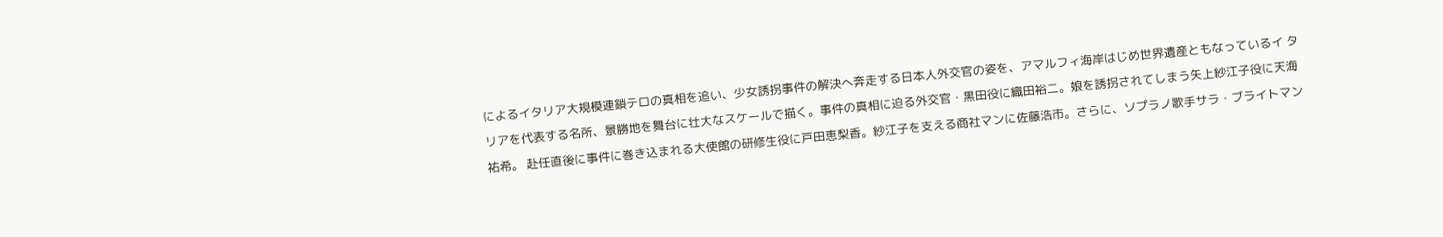によるイタリア大規模連鎖テロの真相を追い、少女誘拐事件の解決へ奔走する日本人外交官の姿を、アマルフィ海岸はじめ世界遺産ともなっているイ タリアを代表する名所、景勝地を舞台に壮大なスケールで描く。事件の真相に迫る外交官・黒田役に織田裕二。娘を誘拐されてしまう矢上紗江子役に天海祐希。 赴任直後に事件に巻き込まれる大使館の研修生役に戸田恵梨香。紗江子を支える商社マンに佐藤浩市。さらに、ソプラノ歌手サラ・ブライトマン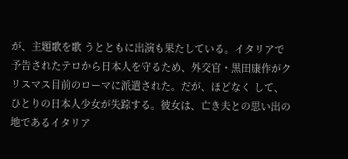が、主題歌を歌 うとともに出演も果たしている。イタリアで予告されたテロから日本人を守るため、外交官・黒田康作がクリスマス目前のローマに派遣された。だが、ほどなく して、ひとりの日本人少女が失踪する。彼女は、亡き夫との思い出の地であるイタリア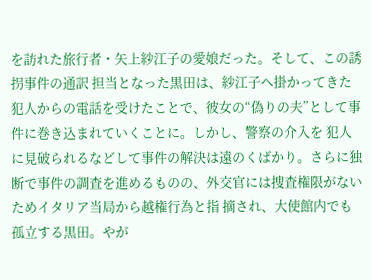を訪れた旅行者・矢上紗江子の愛娘だった。そして、この誘拐事件の通訳 担当となった黒田は、紗江子へ掛かってきた犯人からの電話を受けたことで、彼女の“偽りの夫”として事件に巻き込まれていくことに。しかし、警察の介入を 犯人に見破られるなどして事件の解決は遠のくばかり。さらに独断で事件の調査を進めるものの、外交官には捜査権限がないためイタリア当局から越権行為と指 摘され、大使館内でも孤立する黒田。やが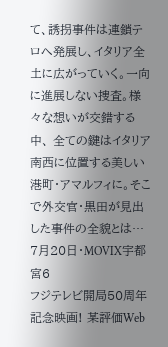て、誘拐事件は連鎖テロへ発展し、イタリア全土に広がっていく。一向に進展しない捜査。様々な想いが交錯する中、 全ての鍵はイタリア南西に位置する美しい港町・アマルフィに。そこで外交官・黒田が見出した事件の全貌とは…
7月20日・MOVIX宇都宮6
フジテレビ開局50周年記念映画! 某評価Web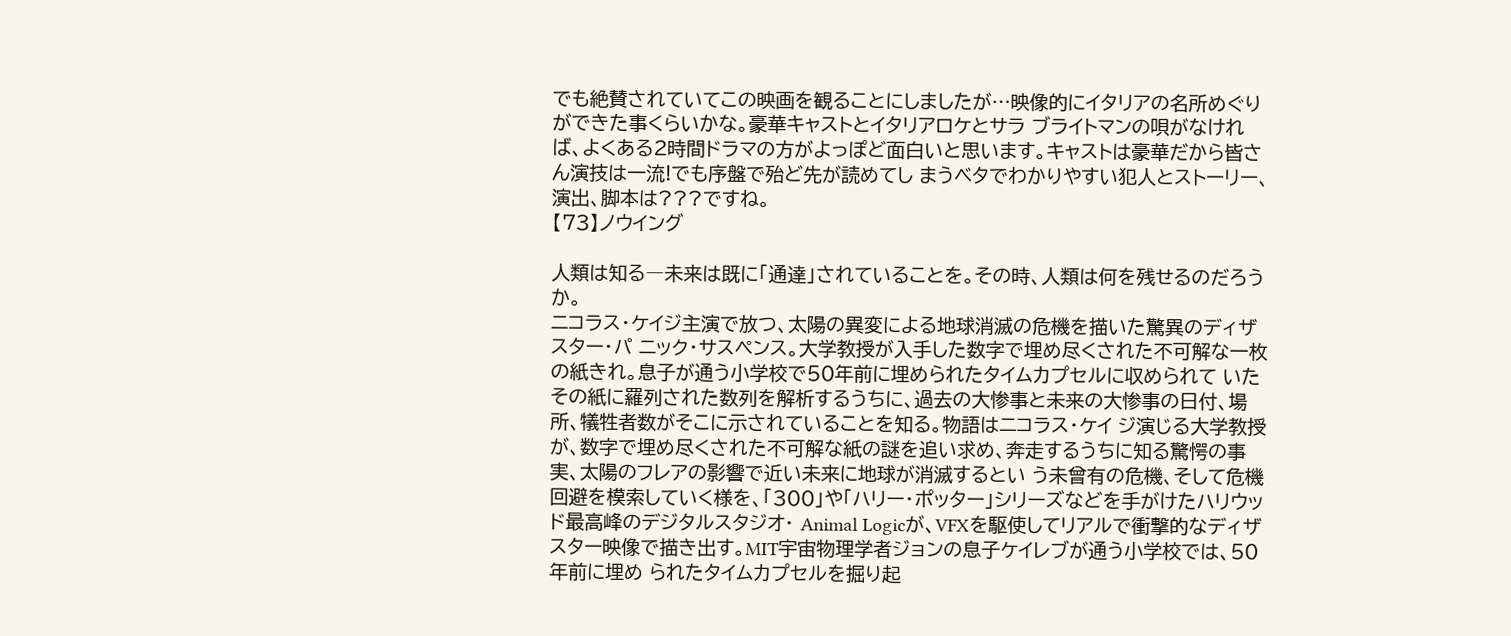でも絶賛されていてこの映画を観ることにしましたが…映像的にイタリアの名所めぐりができた事くらいかな。豪華キャストとイタリアロケとサラ ブライトマンの唄がなければ、よくある2時間ドラマの方がよっぽど面白いと思います。キャストは豪華だから皆さん演技は一流!でも序盤で殆ど先が読めてし まうベタでわかりやすい犯人とストーリー、演出、脚本は???ですね。
【73】ノウイング

人類は知る―未来は既に「通達」されていることを。その時、人類は何を残せるのだろう か。
ニコラス・ケイジ主演で放つ、太陽の異変による地球消滅の危機を描いた驚異のディザスター・パ ニック・サスペンス。大学教授が入手した数字で埋め尽くされた不可解な一枚の紙きれ。息子が通う小学校で50年前に埋められたタイムカプセルに収められて いたその紙に羅列された数列を解析するうちに、過去の大惨事と未来の大惨事の日付、場所、犠牲者数がそこに示されていることを知る。物語はニコラス・ケイ ジ演じる大学教授が、数字で埋め尽くされた不可解な紙の謎を追い求め、奔走するうちに知る驚愕の事実、太陽のフレアの影響で近い未来に地球が消滅するとい う未曾有の危機、そして危機回避を模索していく様を、「300」や「ハリー・ポッター」シリーズなどを手がけたハリウッド最高峰のデジタルスタジオ・ Animal Logicが、VFXを駆使してリアルで衝撃的なディザスター映像で描き出す。MIT宇宙物理学者ジョンの息子ケイレブが通う小学校では、50年前に埋め られたタイムカプセルを掘り起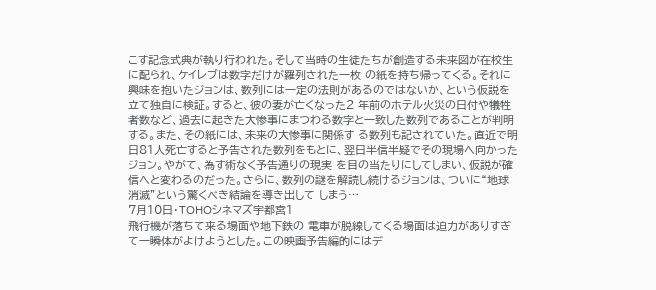こす記念式典が執り行われた。そして当時の生徒たちが創造する未来図が在校生に配られ、ケイレブは数字だけが羅列された一枚 の紙を持ち帰ってくる。それに興味を抱いたジョンは、数列には一定の法則があるのではないか、という仮説を立て独自に検証。すると、彼の妻が亡くなった2 年前のホテル火災の日付や犠牲者数など、過去に起きた大惨事にまつわる数字と一致した数列であることが判明する。また、その紙には、未来の大惨事に関係す る数列も記されていた。直近で明日81人死亡すると予告された数列をもとに、翌日半信半疑でその現場へ向かったジョン。やがて、為す術なく予告通りの現実 を目の当たりにしてしまい、仮説が確信へと変わるのだった。さらに、数列の謎を解読し続けるジョンは、ついに“地球消滅”という驚くべき結論を導き出して しまう…
7月10日・TOHOシネマズ宇都宮1
飛行機が落ちて来る場面や地下鉄の 電車が脱線してくる場面は迫力がありすぎて一瞬体がよけようとした。この映画予告編的にはデ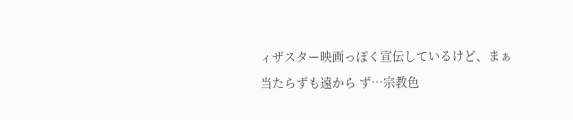ィザスター映画っぽく宣伝しているけど、まぁ当たらずも遠から ず…宗教色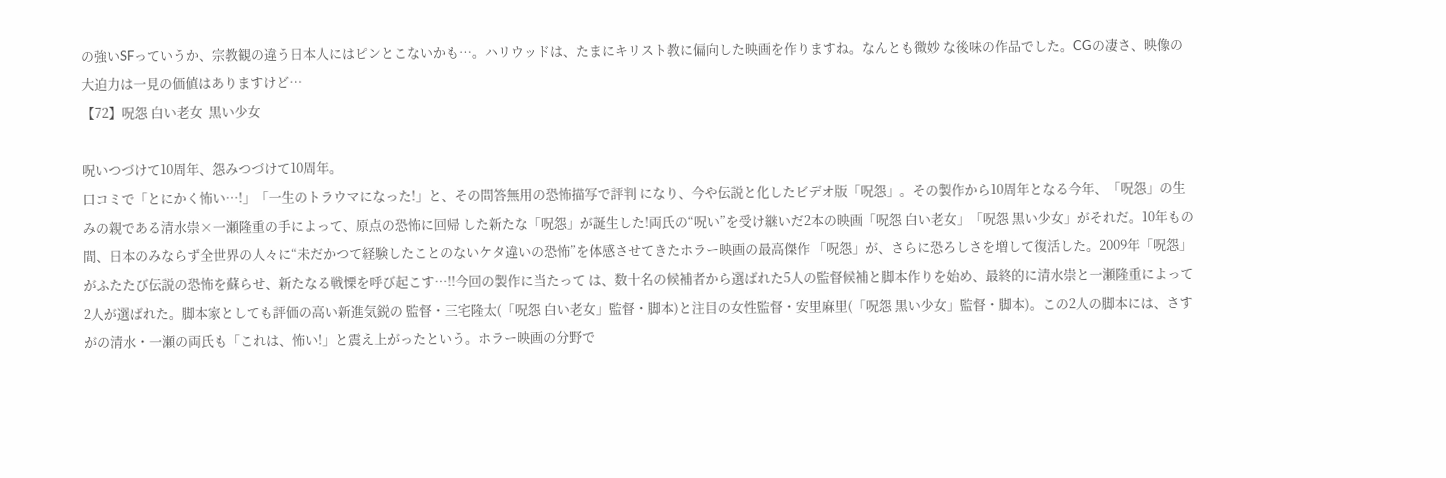の強いSFっていうか、宗教観の違う日本人にはピンとこないかも…。ハリウッドは、たまにキリスト教に偏向した映画を作りますね。なんとも微妙 な後味の作品でした。CGの凄さ、映像の大迫力は一見の価値はありますけど…
【72】呪怨 白い老女  黒い少女

呪いつづけて10周年、怨みつづけて10周年。
口コミで「とにかく怖い…!」「一生のトラウマになった!」と、その問答無用の恐怖描写で評判 になり、今や伝説と化したビデオ版「呪怨」。その製作から10周年となる今年、「呪怨」の生みの親である清水崇×一瀬隆重の手によって、原点の恐怖に回帰 した新たな「呪怨」が誕生した!両氏の“呪い”を受け継いだ2本の映画「呪怨 白い老女」「呪怨 黒い少女」がそれだ。10年もの間、日本のみならず全世界の人々に“未だかつて経験したことのないケタ違いの恐怖”を体感させてきたホラー映画の最高傑作 「呪怨」が、さらに恐ろしさを増して復活した。2009年「呪怨」がふたたび伝説の恐怖を蘇らせ、新たなる戦慄を呼び起こす…!!今回の製作に当たって は、数十名の候補者から選ばれた5人の監督候補と脚本作りを始め、最終的に清水崇と一瀬隆重によって2人が選ばれた。脚本家としても評価の高い新進気鋭の 監督・三宅隆太(「呪怨 白い老女」監督・脚本)と注目の女性監督・安里麻里(「呪怨 黒い少女」監督・脚本)。この2人の脚本には、さすがの清水・一瀬の両氏も「これは、怖い!」と震え上がったという。ホラー映画の分野で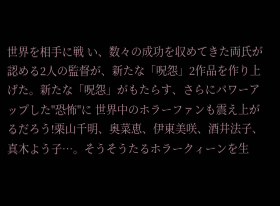世界を相手に戦 い、数々の成功を収めてきた両氏が認める2人の監督が、新たな「呪怨」2作品を作り上げた。新たな「呪怨」がもたらす、さらにパワーアップした"恐怖"に 世界中のホラーファンも震え上がるだろう!栗山千明、奥菜恵、伊東美咲、酒井法子、真木よう子…。そうそうたるホラークィーンを生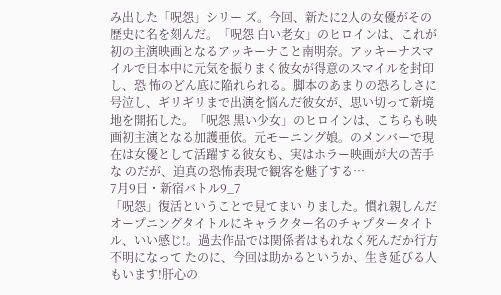み出した「呪怨」シリー ズ。今回、新たに2人の女優がその歴史に名を刻んだ。「呪怨 白い老女」のヒロインは、これが初の主演映画となるアッキーナこと南明奈。アッキーナスマイルで日本中に元気を振りまく彼女が得意のスマイルを封印し、恐 怖のどん底に陥れられる。脚本のあまりの恐ろしさに号泣し、ギリギリまで出演を悩んだ彼女が、思い切って新境地を開拓した。「呪怨 黒い少女」のヒロインは、こちらも映画初主演となる加護亜依。元モーニング娘。のメンバーで現在は女優として活躍する彼女も、実はホラー映画が大の苦手な のだが、迫真の恐怖表現で観客を魅了する…
7月9日・新宿バトル9_7
「呪怨」復活ということで見てまい りました。慣れ親しんだオープニングタイトルにキャラクター名のチャプタータイトル、いい感じ!。過去作品では関係者はもれなく死んだか行方不明になって たのに、今回は助かるというか、生き延びる人もいます!肝心の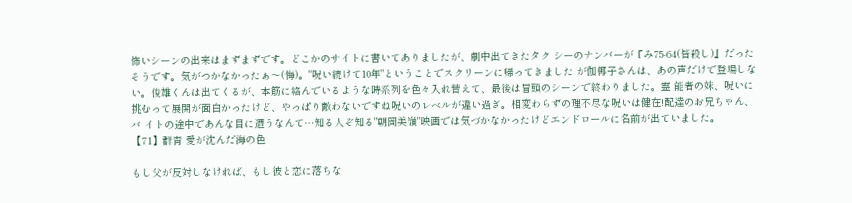怖いシーンの出来はまずまずです。どこかのサイトに書いてありましたが、劇中出てきたタク シーのナンバーが『み75-64(皆殺し)』だったそうです。気がつかなかったぁ〜(悔)。"呪い続けて10年"ということでスクリーンに帰ってきました が伽椰子さんは、あの声だけで登場しない。俊雄くんは出てくるが、本筋に絡んでいるような時系列を色々入れ替えて、最後は冒頭のシーンで終わりました。霊 能者の妹、呪いに挑むって展開が面白かったけど、やっぱり敵わないですね呪いのレベルが違い過ぎ。相変わらずの理不尽な呪いは健在!配達のお兄ちゃん、バ イトの途中であんな目に遭うなんて…知る人ぞ知る"朝岡美嶺"映画では気づかなかったけどエンドロールに名前が出ていました。
【71】群青 愛が沈んだ海の色

もし父が反対しなければ、もし彼と恋に落ちな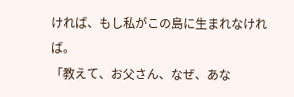ければ、もし私がこの島に生まれなければ。
「教えて、お父さん、なぜ、あな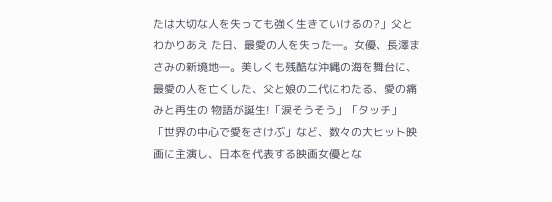たは大切な人を失っても強く生きていけるの?」父とわかりあえ た日、最愛の人を失った―。女優、長澤まさみの新境地―。美しくも残酷な沖縄の海を舞台に、最愛の人を亡くした、父と娘の二代にわたる、愛の痛みと再生の 物語が誕生!「涙そうそう」「タッチ」「世界の中心で愛をさけぶ」など、数々の大ヒット映画に主演し、日本を代表する映画女優とな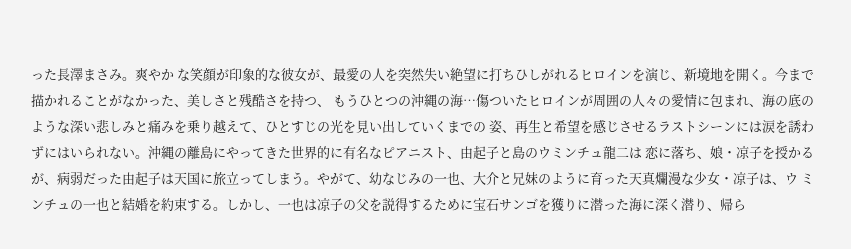った長澤まさみ。爽やか な笑顔が印象的な彼女が、最愛の人を突然失い絶望に打ちひしがれるヒロインを演じ、新境地を開く。今まで描かれることがなかった、美しさと残酷さを持つ、 もうひとつの沖縄の海…傷ついたヒロインが周囲の人々の愛情に包まれ、海の底のような深い悲しみと痛みを乗り越えて、ひとすじの光を見い出していくまでの 姿、再生と希望を感じさせるラストシーンには涙を誘わずにはいられない。沖縄の離島にやってきた世界的に有名なピアニスト、由起子と島のウミンチュ龍二は 恋に落ち、娘・凉子を授かるが、病弱だった由起子は天国に旅立ってしまう。やがて、幼なじみの一也、大介と兄妹のように育った天真爛漫な少女・凉子は、ウ ミンチュの一也と結婚を約束する。しかし、一也は凉子の父を説得するために宝石サンゴを獲りに潜った海に深く潜り、帰ら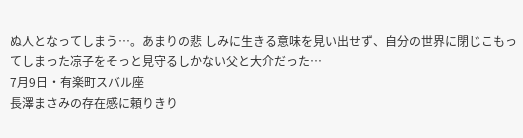ぬ人となってしまう…。あまりの悲 しみに生きる意味を見い出せず、自分の世界に閉じこもってしまった凉子をそっと見守るしかない父と大介だった…
7月9日・有楽町スバル座
長澤まさみの存在感に頼りきり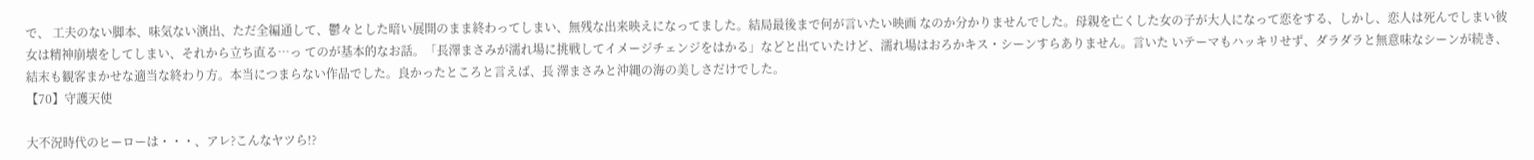で、 工夫のない脚本、味気ない演出、ただ全編通して、鬱々とした暗い展開のまま終わってしまい、無残な出来映えになってました。結局最後まで何が言いたい映画 なのか分かりませんでした。母親を亡くした女の子が大人になって恋をする、しかし、恋人は死んでしまい彼女は精神崩壊をしてしまい、それから立ち直る…っ てのが基本的なお話。「長澤まさみが濡れ場に挑戦してイメージチェンジをはかる」などと出ていたけど、濡れ場はおろかキス・シーンすらありません。言いた いテーマもハッキリせず、ダラダラと無意味なシーンが続き、結末も観客まかせな適当な終わり方。本当につまらない作品でした。良かったところと言えば、長 澤まさみと沖縄の海の美しさだけでした。
【70】守護天使

大不況時代のヒーローは・・・、アレ?こんなヤツら!?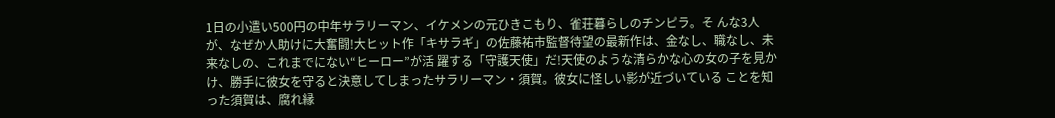1日の小遣い500円の中年サラリーマン、イケメンの元ひきこもり、雀荘暮らしのチンピラ。そ んな3人が、なぜか人助けに大奮闘!大ヒット作「キサラギ」の佐藤祐市監督待望の最新作は、金なし、職なし、未来なしの、これまでにない“ヒーロー”が活 躍する「守護天使」だ!天使のような清らかな心の女の子を見かけ、勝手に彼女を守ると決意してしまったサラリーマン・須賀。彼女に怪しい影が近づいている ことを知った須賀は、腐れ縁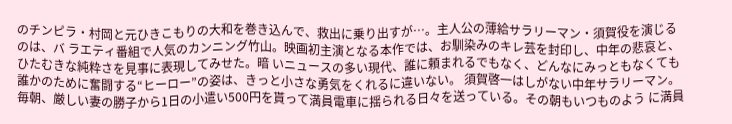のチンピラ・村岡と元ひきこもりの大和を巻き込んで、救出に乗り出すが…。主人公の薄給サラリーマン・須賀役を演じるのは、バ ラエティ番組で人気のカンニング竹山。映画初主演となる本作では、お馴染みのキレ芸を封印し、中年の悲哀と、ひたむきな純粋さを見事に表現してみせた。暗 いニュースの多い現代、誰に頼まれるでもなく、どんなにみっともなくても誰かのために奮闘する“ヒーロー”の姿は、きっと小さな勇気をくれるに違いない。 須賀啓一はしがない中年サラリーマン。毎朝、厳しい妻の勝子から1日の小遣い500円を貰って満員電車に揺られる日々を送っている。その朝もいつものよう に満員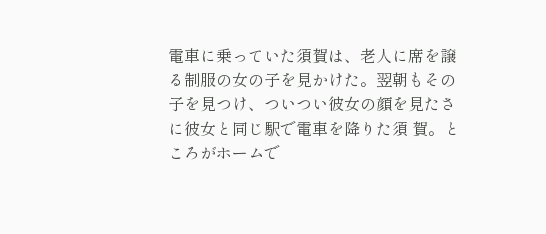電車に乗っていた須賀は、老人に席を譲る制服の女の子を見かけた。翌朝もその子を見つけ、ついつい彼女の顔を見たさに彼女と同じ駅で電車を降りた須 賀。ところがホームで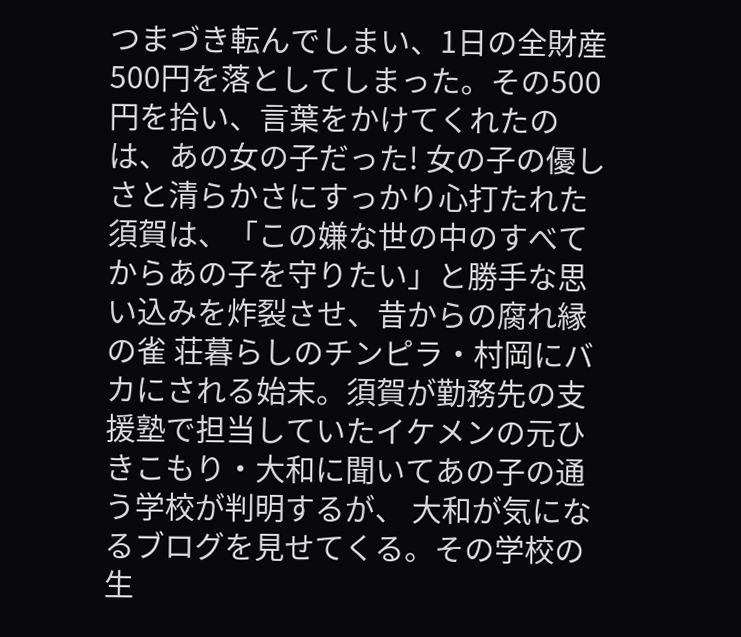つまづき転んでしまい、1日の全財産500円を落としてしまった。その500円を拾い、言葉をかけてくれたのは、あの女の子だった! 女の子の優しさと清らかさにすっかり心打たれた須賀は、「この嫌な世の中のすべてからあの子を守りたい」と勝手な思い込みを炸裂させ、昔からの腐れ縁の雀 荘暮らしのチンピラ・村岡にバカにされる始末。須賀が勤務先の支援塾で担当していたイケメンの元ひきこもり・大和に聞いてあの子の通う学校が判明するが、 大和が気になるブログを見せてくる。その学校の生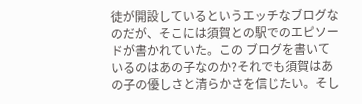徒が開設しているというエッチなブログなのだが、そこには須賀との駅でのエピソードが書かれていた。この ブログを書いているのはあの子なのか?それでも須賀はあの子の優しさと清らかさを信じたい。そし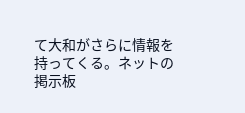て大和がさらに情報を持ってくる。ネットの掲示板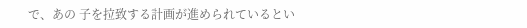で、あの 子を拉致する計画が進められているとい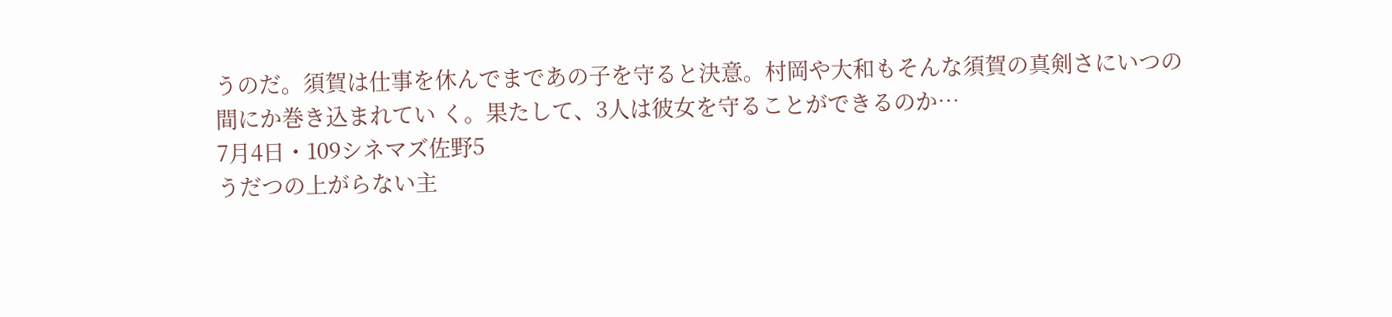うのだ。須賀は仕事を休んでまであの子を守ると決意。村岡や大和もそんな須賀の真剣さにいつの間にか巻き込まれてい く。果たして、3人は彼女を守ることができるのか…
7月4日・109シネマズ佐野5
うだつの上がらない主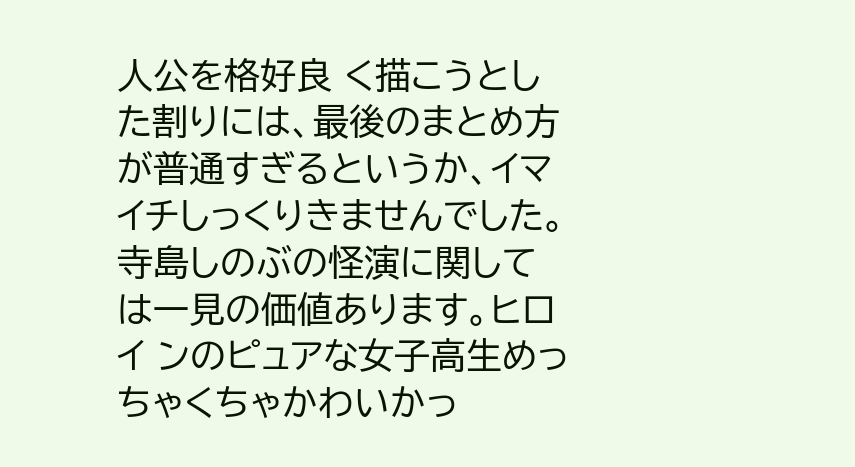人公を格好良 く描こうとした割りには、最後のまとめ方が普通すぎるというか、イマイチしっくりきませんでした。寺島しのぶの怪演に関しては一見の価値あります。ヒロイ ンのピュアな女子高生めっちゃくちゃかわいかっ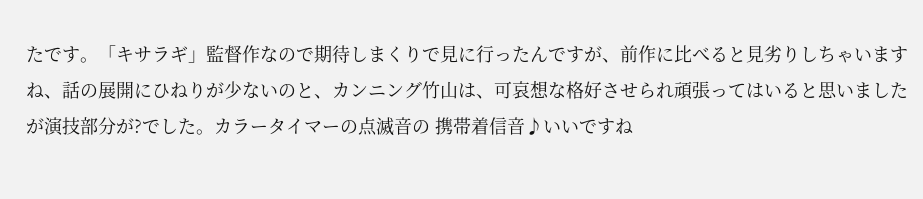たです。「キサラギ」監督作なので期待しまくりで見に行ったんですが、前作に比べると見劣りしちゃいます ね、話の展開にひねりが少ないのと、カンニング竹山は、可哀想な格好させられ頑張ってはいると思いましたが演技部分が?でした。カラータイマーの点滅音の 携帯着信音♪いいですね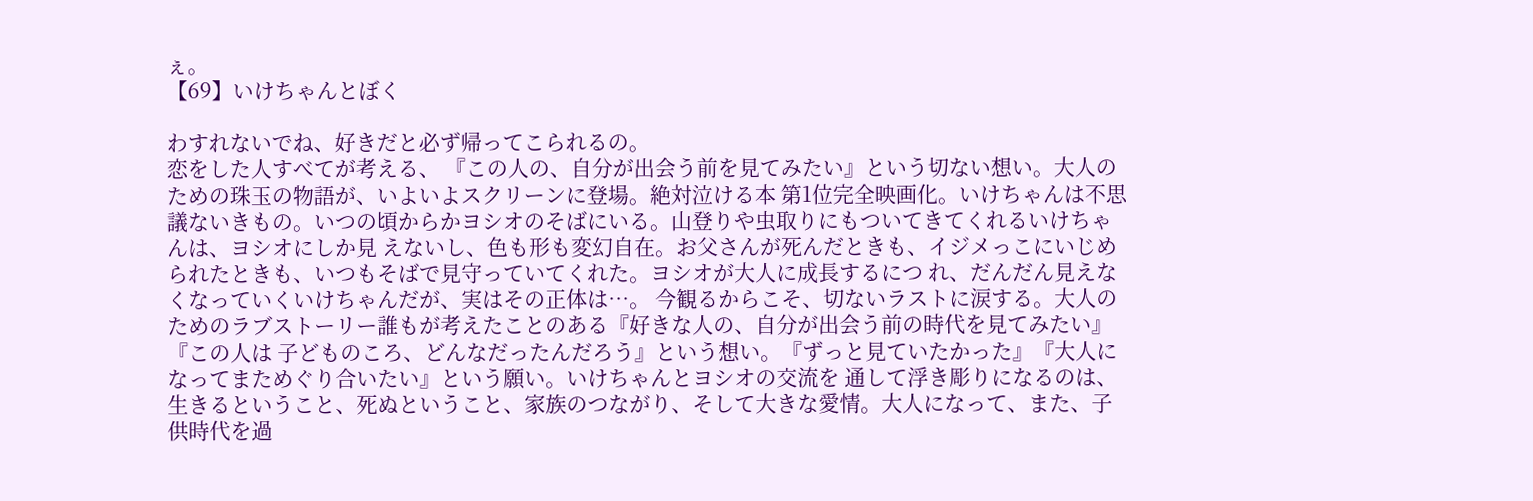ぇ。
【69】いけちゃんとぼく

わすれないでね、好きだと必ず帰ってこられるの。
恋をした人すべてが考える、 『この人の、自分が出会う前を見てみたい』という切ない想い。大人のための珠玉の物語が、いよいよスクリーンに登場。絶対泣ける本 第1位完全映画化。いけちゃんは不思議ないきもの。いつの頃からかヨシオのそばにいる。山登りや虫取りにもついてきてくれるいけちゃんは、ヨシオにしか見 えないし、色も形も変幻自在。お父さんが死んだときも、イジメっこにいじめられたときも、いつもそばで見守っていてくれた。ヨシオが大人に成長するにつ れ、だんだん見えなくなっていくいけちゃんだが、実はその正体は…。 今観るからこそ、切ないラストに涙する。大人のためのラブストーリー誰もが考えたことのある『好きな人の、自分が出会う前の時代を見てみたい』『この人は 子どものころ、どんなだったんだろう』という想い。『ずっと見ていたかった』『大人になってまためぐり合いたい』という願い。いけちゃんとヨシオの交流を 通して浮き彫りになるのは、生きるということ、死ぬということ、家族のつながり、そして大きな愛情。大人になって、また、子供時代を過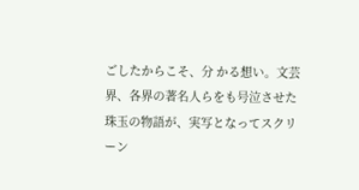ごしたからこそ、分 かる想い。文芸界、各界の著名人らをも号泣させた珠玉の物語が、実写となってスクリーン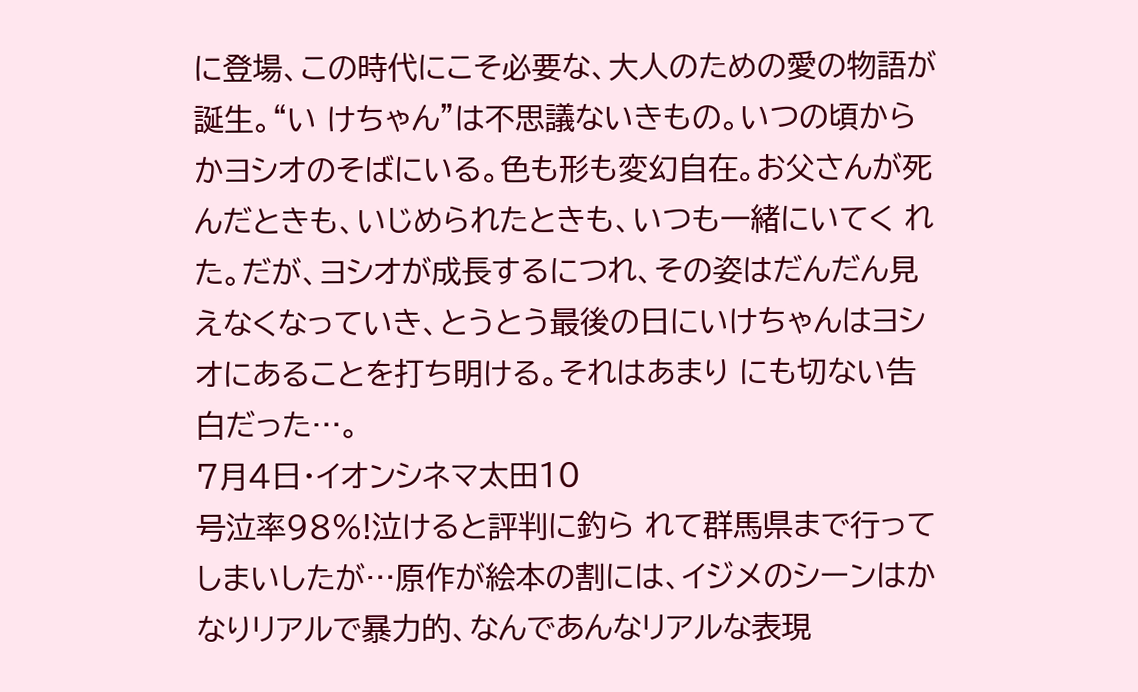に登場、この時代にこそ必要な、大人のための愛の物語が誕生。“い けちゃん”は不思議ないきもの。いつの頃からかヨシオのそばにいる。色も形も変幻自在。お父さんが死んだときも、いじめられたときも、いつも一緒にいてく れた。だが、ヨシオが成長するにつれ、その姿はだんだん見えなくなっていき、とうとう最後の日にいけちゃんはヨシオにあることを打ち明ける。それはあまり にも切ない告白だった…。
7月4日・イオンシネマ太田10
号泣率98%!泣けると評判に釣ら れて群馬県まで行ってしまいしたが…原作が絵本の割には、イジメのシーンはかなりリアルで暴力的、なんであんなリアルな表現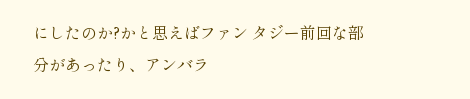にしたのか?かと思えばファン タジー前回な部分があったり、アンバラ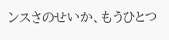ンスさのせいか、もうひとつ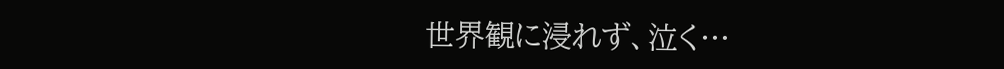世界観に浸れず、泣く…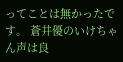ってことは無かったです。 蒼井優のいけちゃん声は良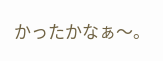かったかなぁ〜。